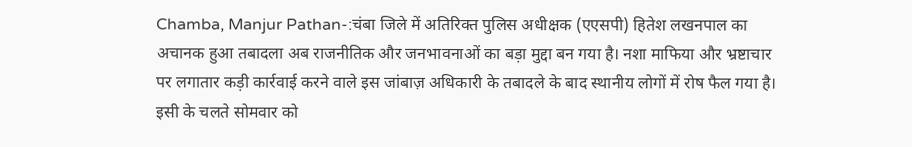Chamba, Manjur Pathan-:चंबा जिले में अतिरिक्त पुलिस अधीक्षक (एएसपी) हितेश लखनपाल का अचानक हुआ तबादला अब राजनीतिक और जनभावनाओं का बड़ा मुद्दा बन गया है। नशा माफिया और भ्रष्टाचार पर लगातार कड़ी कार्रवाई करने वाले इस जांबाज़ अधिकारी के तबादले के बाद स्थानीय लोगों में रोष फैल गया है। इसी के चलते सोमवार को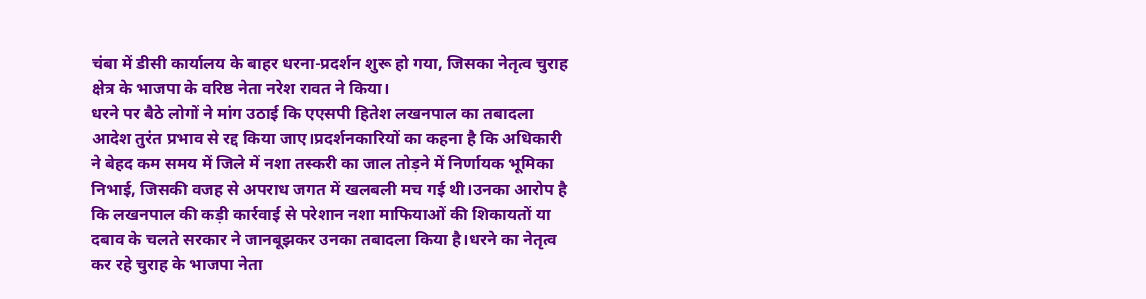चंबा में डीसी कार्यालय के बाहर धरना-प्रदर्शन शुरू हो गया, जिसका नेतृत्व चुराह क्षेत्र के भाजपा के वरिष्ठ नेता नरेश रावत ने किया।
धरने पर बैठे लोगों ने मांग उठाई कि एएसपी हितेश लखनपाल का तबादला आदेश तुरंत प्रभाव से रद्द किया जाए।प्रदर्शनकारियों का कहना है कि अधिकारी ने बेहद कम समय में जिले में नशा तस्करी का जाल तोड़ने में निर्णायक भूमिका निभाई, जिसकी वजह से अपराध जगत में खलबली मच गई थी।उनका आरोप है कि लखनपाल की कड़ी कार्रवाई से परेशान नशा माफियाओं की शिकायतों या दबाव के चलते सरकार ने जानबूझकर उनका तबादला किया है।धरने का नेतृत्व कर रहे चुराह के भाजपा नेता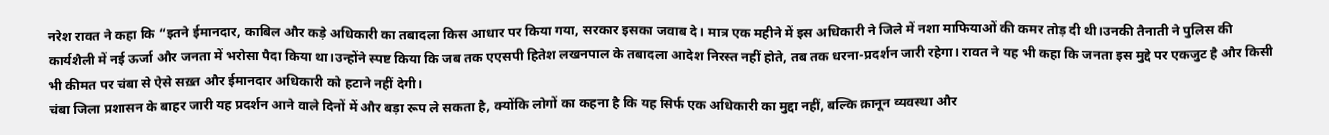नरेश रावत ने कहा कि “इतने ईमानदार, काबिल और कड़े अधिकारी का तबादला किस आधार पर किया गया, सरकार इसका जवाब दे। मात्र एक महीने में इस अधिकारी ने जिले में नशा माफियाओं की कमर तोड़ दी थी।उनकी तैनाती ने पुलिस की कार्यशैली में नई ऊर्जा और जनता में भरोसा पैदा किया था।उन्होंने स्पष्ट किया कि जब तक एएसपी हितेश लखनपाल के तबादला आदेश निरस्त नहीं होते, तब तक धरना-प्रदर्शन जारी रहेगा। रावत ने यह भी कहा कि जनता इस मुद्दे पर एकजुट है और किसी भी कीमत पर चंबा से ऐसे सख़्त और ईमानदार अधिकारी को हटाने नहीं देगी।
चंबा जिला प्रशासन के बाहर जारी यह प्रदर्शन आने वाले दिनों में और बड़ा रूप ले सकता है, क्योंकि लोगों का कहना है कि यह सिर्फ एक अधिकारी का मुद्दा नहीं, बल्कि क़ानून व्यवस्था और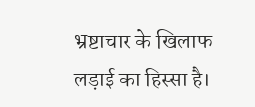भ्रष्टाचार के खिलाफ लड़ाई का हिस्सा है।